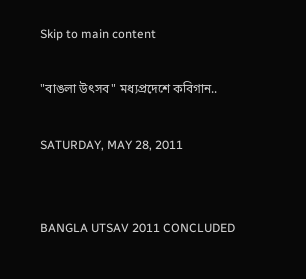Skip to main content

"বাঙলা উৎসব" মধ্যপ্রদেশে কবিগান..

SATURDAY, MAY 28, 2011


BANGLA UTSAV 2011 CONCLUDED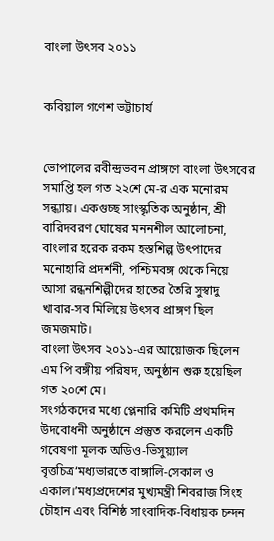বাংলা উৎসব ২০১১


কবিয়াল গণেশ ভট্টাচার্য


ভোপালের রবীন্দ্রভবন প্রাঙ্গণে বাংলা উৎসবের সমাপ্তি হল গত ২২শে মে-র এক মনোরম সন্ধ্যায়। একগুচ্ছ সাংস্কৃতিক অনুষ্ঠান, শ্রী বারিদবরণ ঘোষের মননশীল আলোচনা, বাংলার হরেক রকম হস্তশিল্প উৎপাদের মনোহারি প্রদর্শনী, পশ্চিমবঙ্গ থেকে নিয়ে আসা রন্ধনশিল্পীদের হাতের তৈরি সুস্বাদু খাবার-সব মিলিয়ে উৎসব প্রাঙ্গণ ছিল জমজমাট।
বাংলা উৎসব ২০১১-এর আয়োজক ছিলেন এম পি বঙ্গীয় পরিষদ, অনুষ্ঠান শুরু হয়েছিল গত ২০শে মে।
সংগঠকদের মধ্যে প্লেনারি কমিটি প্রথমদিন উদবোধনী অনুষ্ঠানে প্রস্তুত করলেন একটি গবেষণা মূলক অডিও-ভিসুয়্যাল বৃত্তচিত্র‘মধ্যভারতে বাঙ্গালি-সেকাল ও একাল।’মধ্যপ্রদেশের মুখ্যমন্ত্রী শিবরাজ সিংহ চৌহান এবং বিশিষ্ঠ সাংবাদিক-বিধায়ক চন্দন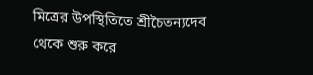মিত্রের উপস্থিতিতে শ্রীচৈতন্যদেব থেকে শুরু করে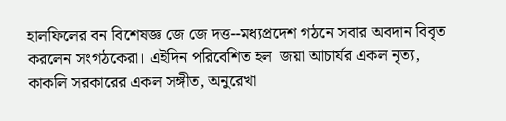হালফিলের বন বিশেষজ্ঞ জে জে দত্ত--মধ্যপ্রদেশ গঠনে সবার অবদান বিবৃত করলেন সংগঠকেরা। এইদিন পরিবেশিত হল  জয়া আচার্যর একল নৃত্য, কাকলি সরকারের একল সঙ্গীত, অনুরেখা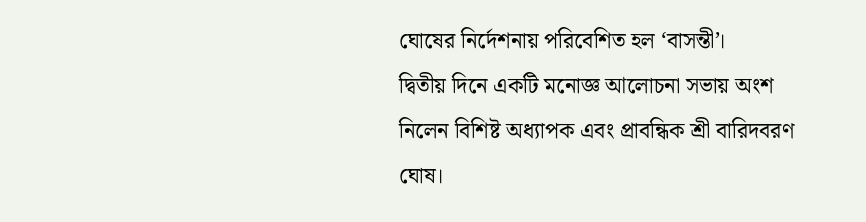ঘোষের নির্দেশনায় পরিবেশিত হল ‘বাসন্তী’।
দ্বিতীয় দিনে একটি মনোজ্ঞ আলোচনা সভায় অংশ নিলেন বিশিষ্ট অধ্যাপক এবং প্রাবন্ধিক শ্রী বারিদবরণ ঘোষ।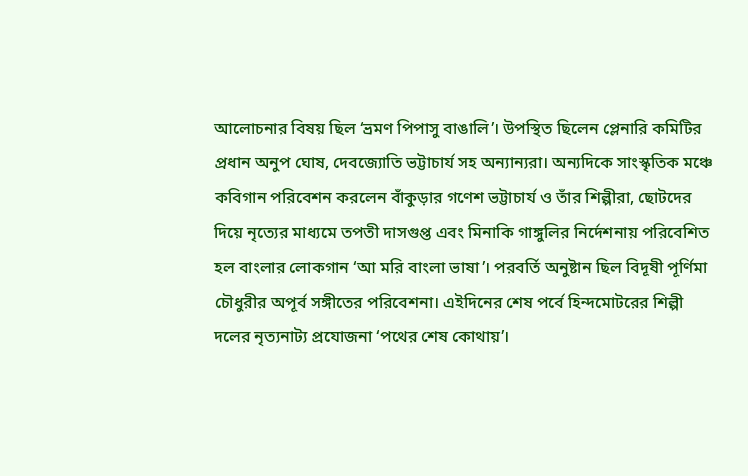আলোচনার বিষয় ছিল ‘ভ্রমণ পিপাসু বাঙালি’। উপস্থিত ছিলেন প্লেনারি কমিটির প্রধান অনুপ ঘোষ, দেবজ্যোতি ভট্টাচার্য সহ অন্যান্যরা। অন্যদিকে সাংস্কৃতিক মঞ্চে কবিগান পরিবেশন করলেন বাঁকুড়ার গণেশ ভট্টাচার্য ও তাঁর শিল্পীরা, ছোটদের দিয়ে নৃত্যের মাধ্যমে তপতী দাসগুপ্ত এবং মিনাকি গাঙ্গুলির নির্দেশনায় পরিবেশিত হল বাংলার লোকগান ‘আ মরি বাংলা ভাষা’। পরবর্তি অনুষ্টান ছিল বিদূষী পূর্ণিমা চৌধুরীর অপূর্ব সঙ্গীতের পরিবেশনা। এইদিনের শেষ পর্বে হিন্দমোটরের শিল্পী দলের নৃত্যনাট্য প্রযোজনা ‘পথের শেষ কোথায়’।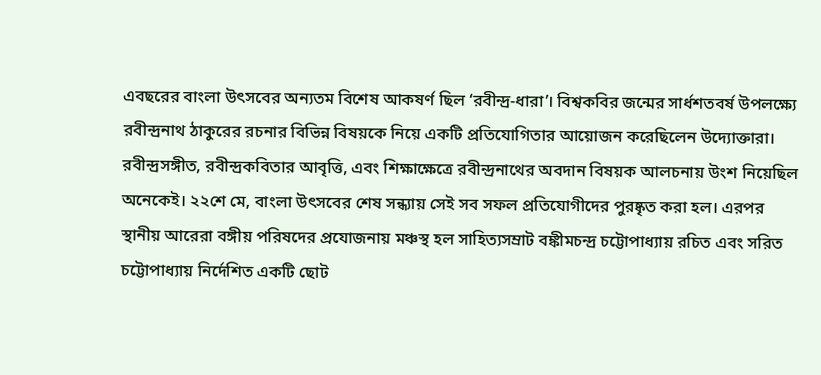এবছরের বাংলা উৎসবের অন্যতম বিশেষ আকষর্ণ ছিল ‘রবীন্দ্র-ধারা’। বিশ্বকবির জন্মের সার্ধশতবর্ষ উপলক্ষ্যে রবীন্দ্রনাথ ঠাকুরের রচনার বিভিন্ন বিষয়কে নিয়ে একটি প্রতিযোগিতার আয়োজন করেছিলেন উদ্যোক্তারা। রবীন্দ্রসঙ্গীত, রবীন্দ্রকবিতার আবৃত্তি, এবং শিক্ষাক্ষেত্রে রবীন্দ্রনাথের অবদান বিষয়ক আলচনায় উংশ নিয়েছিল অনেকেই। ২২শে মে, বাংলা উৎসবের শেষ সন্ধ্যায় সেই সব সফল প্রতিযোগীদের পুরষ্কৃত করা হল। এরপর স্থানীয় আরেরা বঙ্গীয় পরিষদের প্রযোজনায় মঞ্চস্থ হল সাহিত্যসম্রাট বঙ্কীমচন্দ্র চট্টোপাধ্যায় রচিত এবং সরিত চট্টোপাধ্যায় নির্দেশিত একটি ছোট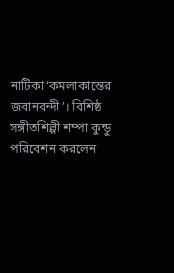নাটিকা‘কমলাকান্তের জবানবন্দী’। বিশিষ্ঠ সঙ্গীতশিল্পী শম্পা কুন্ডু পরিবেশন করলেন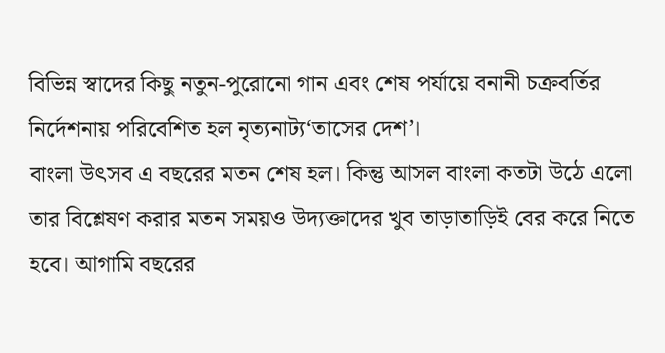বিভিন্ন স্বাদের কিছু নতুন-পুরোনো গান এবং শেষ পর্যায়ে বনানী চক্রবর্তির নির্দেশনায় পরিবেশিত হল নৃত্যনাট্য‘তাসের দেশ’।
বাংলা উৎসব এ বছরের মতন শেষ হল। কিন্তু আসল বাংলা কতটা উঠে এলো তার বিশ্লেষণ করার মতন সময়ও উদ্যক্তাদের খুব তাড়াতাড়িই বের করে নিতে হবে। আগামি বছরের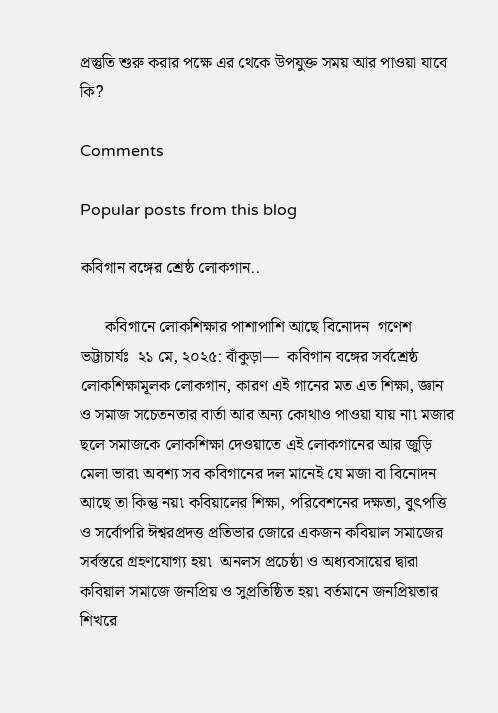প্রস্তুতি শুরু করার পক্ষে এর থেকে উপযুক্ত সময় আর পাওয়া যাবে কি?

Comments

Popular posts from this blog

কবিগান বঙ্গের শ্রেষ্ঠ লোকগান..

      কবিগানে লোকশিক্ষার পাশাপাশি আছে বিনোদন  গণেশ ভট্টাচার্যঃ  ২১ মে, ২০২৫: বাঁকুড়া—  কবিগান বঙ্গের সর্বশ্রেষ্ঠ লোকশিক্ষামূলক লোকগান, কারণ এই গানের মত এত শিক্ষা, জ্ঞান ও সমাজ সচেতনতার বার্তা আর অন্য কোথাও পাওয়া যায় না৷ মজার ছলে সমাজকে লোকশিক্ষা দেওয়াতে এই লোকগানের আর জুড়ি মেলা ভার৷ অবশ্য সব কবিগানের দল মানেই যে মজা বা বিনোদন আছে তা কিন্তু নয়৷ কবিয়ালের শিক্ষা, পরিবেশনের দক্ষতা, বুৎপত্তি ও সর্বোপরি ঈশ্বরপ্রদত্ত প্রতিভার জোরে একজন কবিয়াল সমাজের সর্বস্তরে গ্রহণযোগ্য হয়৷  অনলস প্রচেষ্ঠা ও অধ্যবসায়ের দ্বারা কবিয়াল সমাজে জনপ্রিয় ও সুপ্রতিষ্ঠিত হয়৷ বর্তমানে জনপ্রিয়তার শিখরে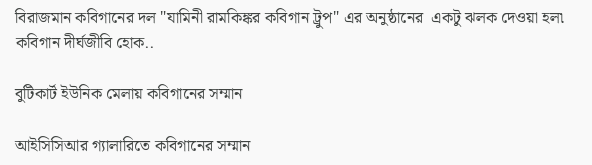বিরাজমান কবিগানের দল "যামিনী রামকিঙ্কর কবিগান ট্রুপ" এর অনুষ্ঠানের  একটু ঝলক দেওয়া হল৷  কবিগান দীর্ঘজীবি হোক..

বুটিকার্ট ইউনিক মেলায় কবিগানের সম্মান

আইসিসিআর গ্যালারিতে কবিগানের সম্মান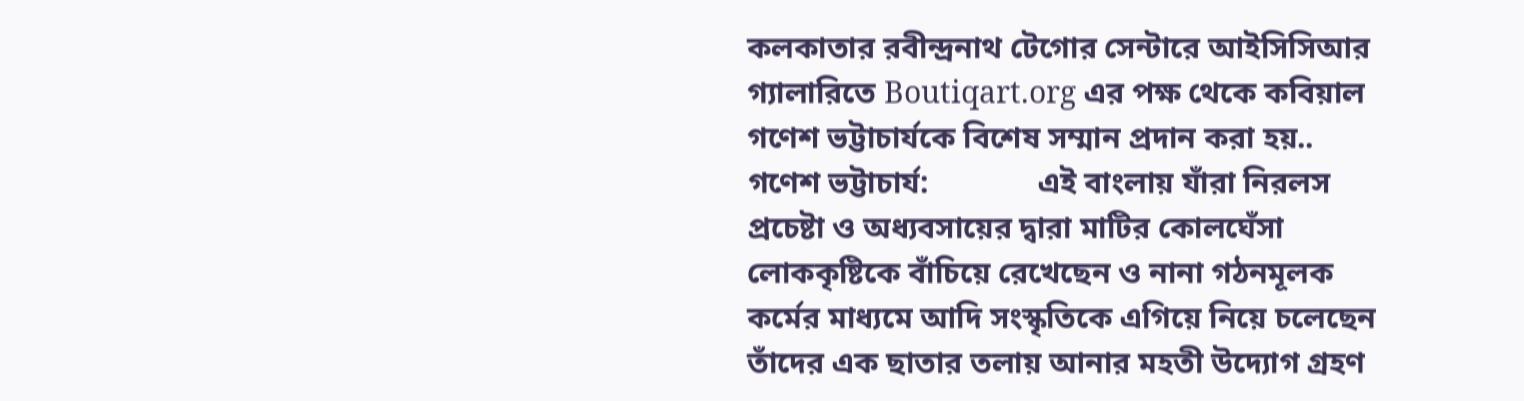কলকাতার রবীন্দ্রনাথ টেগোর সেন্টারে আইসিসিআর গ্যালারিতে Boutiqart.org এর পক্ষ থেকে কবিয়াল গণেশ ভট্টাচার্যকে বিশেষ সম্মান প্রদান করা হয়..  গণেশ ভট্টাচার্য:              এই বাংলায় যাঁরা নিরলস প্রচেষ্টা ও অধ্যবসায়ের দ্বারা মাটির কোলঘেঁসা লোককৃষ্টিকে বাঁচিয়ে রেখেছেন ও নানা গঠনমূলক কর্মের মাধ্যমে আদি সংস্কৃতিকে এগিয়ে নিয়ে চলেছেন তাঁদের এক ছাতার তলায় আনার মহতী উদ্যোগ গ্রহণ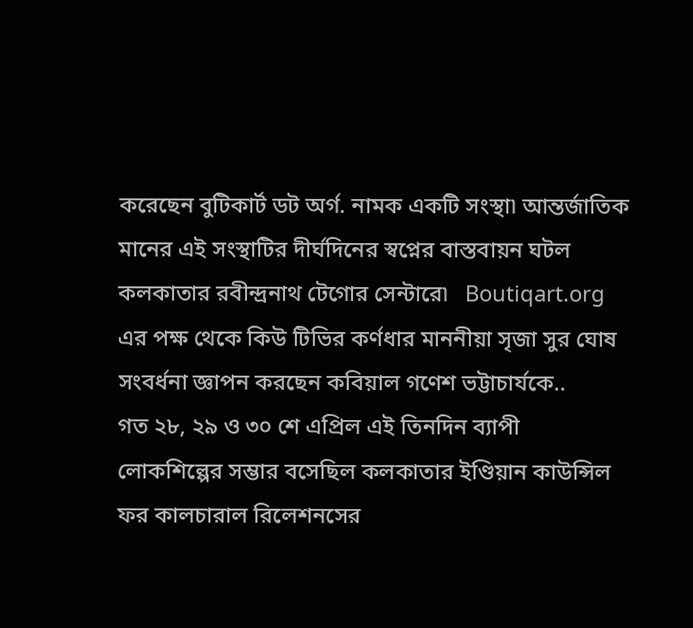করেছেন বুটিকার্ট ডট অর্গ. নামক একটি সংস্থা৷ আন্তর্জাতিক মানের এই সংস্থাটির দীর্ঘদিনের স্বপ্নের বাস্তবায়ন ঘটল কলকাতার রবীন্দ্রনাথ টেগোর সেন্টারে৷   Boutiqart.org এর পক্ষ থেকে কিউ টিভির কর্ণধার মাননীয়া সৃজা সুর ঘোষ সংবর্ধনা জ্ঞাপন করছেন কবিয়াল গণেশ ভট্টাচার্যকে..                                 গত ২৮, ২৯ ও ৩০ শে এপ্রিল এই তিনদিন ব্যাপী লোকশিল্পের সম্ভার বসেছিল কলকাতার ইণ্ডিয়ান কাউন্সিল ফর কালচারাল রিলেশনসের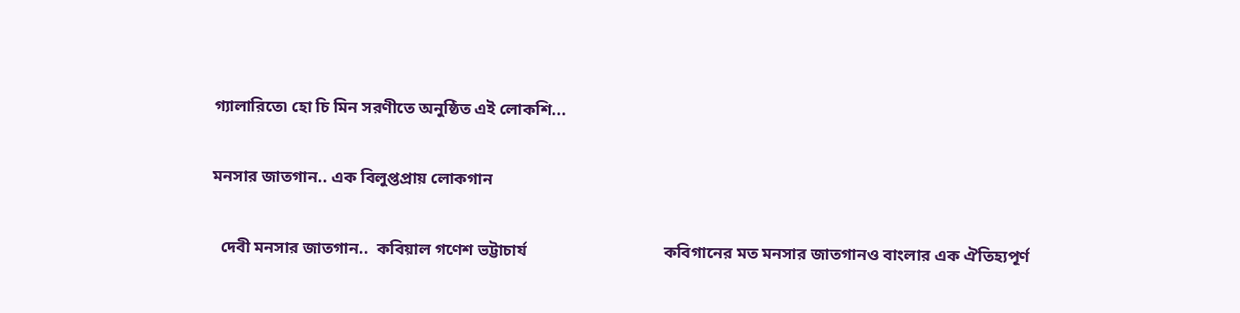গ্যালারিতে৷ হো চি মিন সরণীতে অনুষ্ঠিত এই লোকশি...

মনসার জাতগান.. এক বিলুপ্তপ্রায় লোকগান

  দেবী মনসার জাতগান..  কবিয়াল গণেশ ভট্টাচার্য                                 কবিগানের মত মনসার জাতগানও বাংলার এক ঐতিহ্যপূর্ণ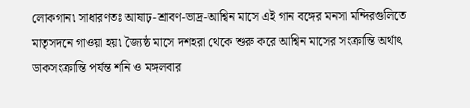লোকগান৷ সাধারণতঃ আষাঢ়-শ্রাবণ-ভাদ্র-আশ্বিন মাসে এই গান বঙ্গের মনসা মন্দিরগুলিতে মাতৃসদনে গাওয়া হয়৷ জ্যৈষ্ঠ মাসে দশহরা থেকে শুরু করে আশ্বিন মাসের সংক্রান্তি অর্থাৎ ডাকসংক্রান্তি পর্যন্ত শনি ও মঙ্গলবার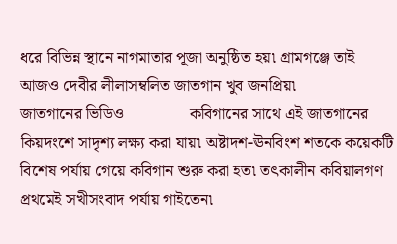ধরে বিভিন্ন স্থানে নাগমাতার পূজা অনুষ্ঠিত হয়৷ গ্রামগঞ্জে তাই আজও দেবীর লীলাসম্বলিত জাতগান খুব জনপ্রিয়৷                              জাতগানের ভিডিও                কবিগানের সাথে এই জাতগানের কিয়দংশে সাদৃশ্য লক্ষ্য করা যায়৷ অষ্টাদশ-ঊনবিংশ শতকে কয়েকটি বিশেষ পর্যায় গেয়ে কবিগান শুরু করা হত৷ তৎকালীন কবিয়ালগণ প্রথমেই সখীসংবাদ পর্যায় গাইতেন৷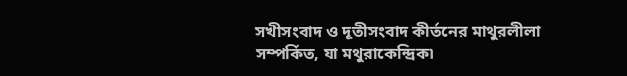সখীসংবাদ ও দূতীসংবাদ কীর্তনের মাথুরলীলা সম্পর্কিত, যা মথুরাকেন্দ্রিক৷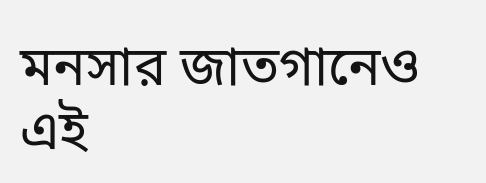মনসার জাতগানেও এই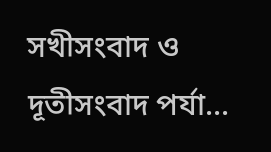সখীসংবাদ ও দূতীসংবাদ পর্যা...